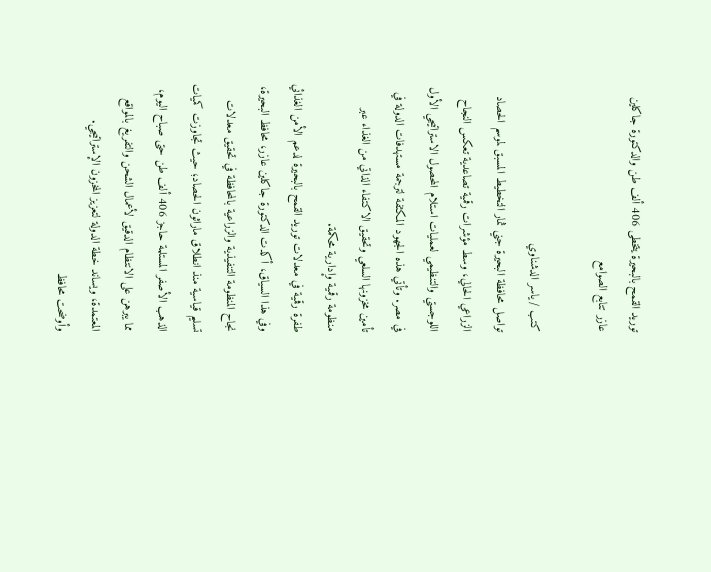توريد القمح بالبحيرة يتخطى 406 ألف طن والدكتورة جاكلين عازر تتابع الصوامع

كتب / ياسر الدشناوي
تواصل محافظة البحيرة جني ثمار التخطيط المسبق لموسم الحصاد الزراعي الحالي، وسط مؤشرات رقمية تصاعدية تعكس النجاح اللوجستي والتنظيمي لعمليات استلام المحصول الاستراتيجي الأول في مصر. وتأتي هذه الجهود المكثفة لترجمة مستهدفات الدولة في تأمين مخزونها السلعي وتحقيق الاكتفاء الذاتي من الغذاء عبر منظومة رقمية وإدارية محكمة.
طفرة رقمية في معدلات توريد القمح بالبحيرة لدعم الأمن الغذائي
وفي هذا السياق، أكدت الدكتورة جاكلين عازر، محافظ البحيرة، نجاح المنظومة التنفيذية والزراعية بالمحافظة في تحقيق معدلات تسليم قياسية منذ انطلاق ماراثون الحصاد؛ حيث تجاوزت كميات الذهب الأصفر المستلمة حاجز 406 ألف طن حتى صباح اليوم، مما يبرهن على الانتظام الدقيق لأعمال الشحن والتفريغ بالمواقع المعتمدة، ويساند خطة الدولة لتعزيز المخزون الإستراتيجي.
وأوضحت محافظ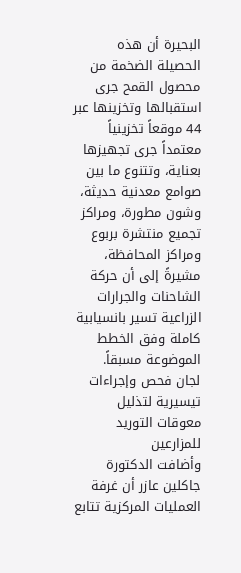البحيرة أن هذه الحصيلة الضخمة من محصول القمح جرى استقبالها وتخزينها عبر 44 موقعاً تخزينياً معتمداً جرى تجهيزها بعناية، وتتنوع ما بين صوامع معدنية حديثة، وشون مطورة، ومراكز تجميع منتشرة بربوع ومراكز المحافظة، مشيرةً إلى أن حركة الشاحنات والجرارات الزراعية تسير بانسيابية كاملة وفق الخطط الموضوعة مسبقاً.
لجان فحص وإجراءات تيسيرية لتذليل معوقات التوريد للمزارعين
وأضافت الدكتورة جاكلين عازر أن غرفة العمليات المركزية تتابع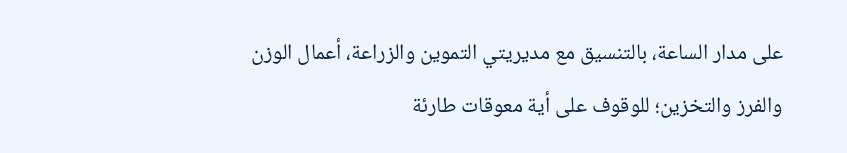على مدار الساعة، بالتنسيق مع مديريتي التموين والزراعة، أعمال الوزن والفرز والتخزين؛ للوقوف على أية معوقات طارئة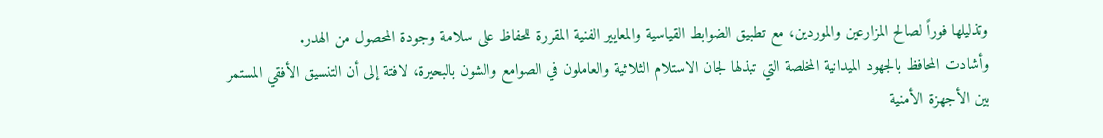وتذليلها فوراً لصالح المزارعين والموردين، مع تطبيق الضوابط القياسية والمعايير الفنية المقررة للحفاظ على سلامة وجودة المحصول من الهدر.
وأشادت المحافظ بالجهود الميدانية المخلصة التي تبذلها لجان الاستلام الثلاثية والعاملون في الصوامع والشون بالبحيرة، لافتة إلى أن التنسيق الأفقي المستمر بين الأجهزة الأمنية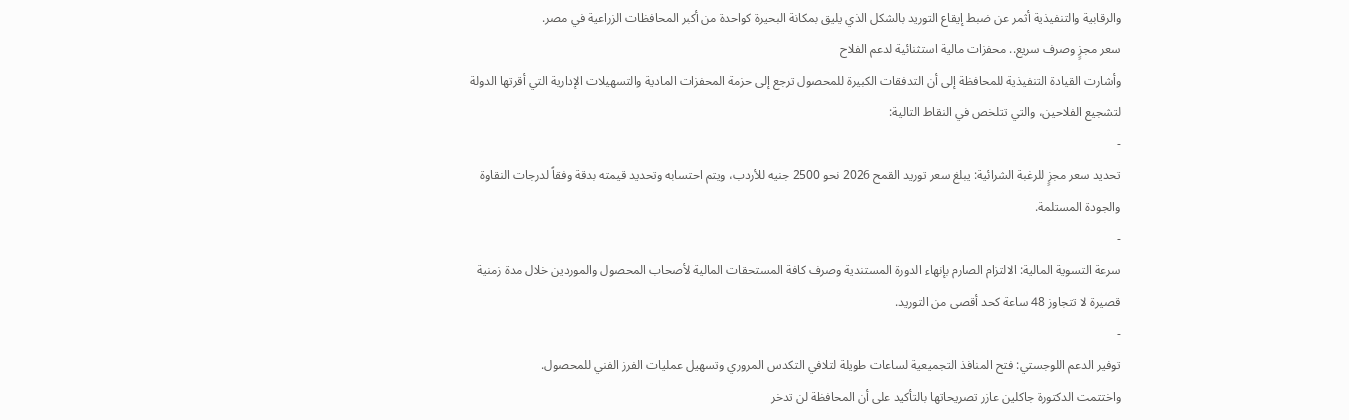والرقابية والتنفيذية أثمر عن ضبط إيقاع التوريد بالشكل الذي يليق بمكانة البحيرة كواحدة من أكبر المحافظات الزراعية في مصر.
سعر مجزٍ وصرف سريع.. محفزات مالية استثنائية لدعم الفلاح
وأشارت القيادة التنفيذية للمحافظة إلى أن التدفقات الكبيرة للمحصول ترجع إلى حزمة المحفزات المادية والتسهيلات الإدارية التي أقرتها الدولة لتشجيع الفلاحين، والتي تتلخص في النقاط التالية:
-
تحديد سعر مجزٍ للرغبة الشرائية: يبلغ سعر توريد القمح 2026 نحو 2500 جنيه للأردب، ويتم احتسابه وتحديد قيمته بدقة وفقاً لدرجات النقاوة والجودة المستلمة.
-
سرعة التسوية المالية: الالتزام الصارم بإنهاء الدورة المستندية وصرف كافة المستحقات المالية لأصحاب المحصول والموردين خلال مدة زمنية قصيرة لا تتجاوز 48 ساعة كحد أقصى من التوريد.
-
توفير الدعم اللوجستي: فتح المنافذ التجميعية لساعات طويلة لتلافي التكدس المروري وتسهيل عمليات الفرز الفني للمحصول.
واختتمت الدكتورة جاكلين عازر تصريحاتها بالتأكيد على أن المحافظة لن تدخر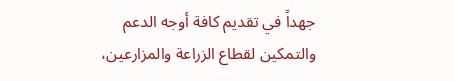جهداً في تقديم كافة أوجه الدعم والتمكين لقطاع الزراعة والمزارعين،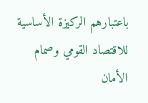باعتبارهم الركيزة الأساسية للاقتصاد القومي وصمام الأمان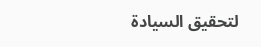لتحقيق السيادة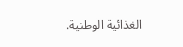الغذائية الوطنية.